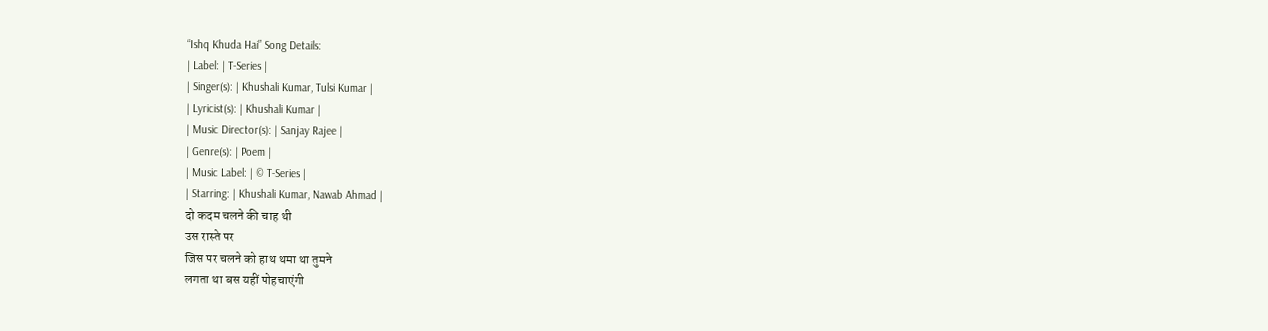“Ishq Khuda Hai” Song Details:
| Label: | T-Series |
| Singer(s): | Khushali Kumar, Tulsi Kumar |
| Lyricist(s): | Khushali Kumar |
| Music Director(s): | Sanjay Rajee |
| Genre(s): | Poem |
| Music Label: | © T-Series |
| Starring: | Khushali Kumar, Nawab Ahmad |
दो कदम चलने की चाह थी
उस रास्ते पर
जिस पर चलने को हाथ थमा था तुमने
लगता था बस यहीं पोहचाएंगी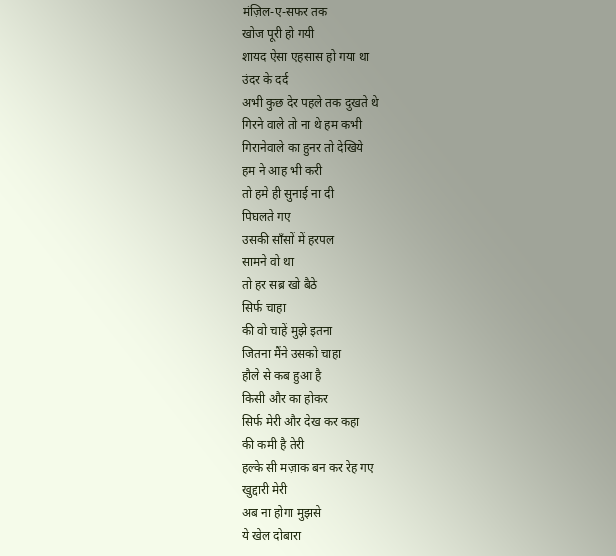मंज़िल-ए-सफर तक
खोज पूरी हो गयी
शायद ऐसा एहसास हो गया था
उंदर के दर्द
अभी कुछ देर पहले तक दुखते थे
गिरने वाले तो ना थे हम कभी
गिरानेवाले का हुनर तो देखिये
हम ने आह भी करी
तो हमे ही सुनाई ना दी
पिघलते गए
उसकी साँसों में हरपल
सामने वो था
तो हर सब्र खो बैठे
सिर्फ चाहा
की वो चाहें मुझे इतना
जितना मैंने उसको चाहा
हौले से कब हुआ है
किसी और का होकर
सिर्फ मेरी और देख कर कहा
की कमी है तेरी
हल्के सी मज़ाक बन कर रेह गए
खुद्दारी मेरी
अब ना होगा मुझसे
ये खेल दोबारा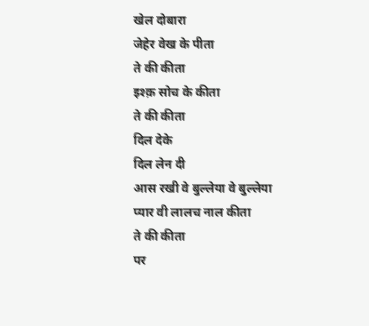खेल दोबारा
जेहेर वेख के पीता
ते की कीता
इश्क़ सोच के कीता
ते की कीता
दिल देके
दिल लेन दी
आस रखी वे बुल्लेया वे बुल्लेया
प्यार वी लालच नाल कीता
ते की कीता
पर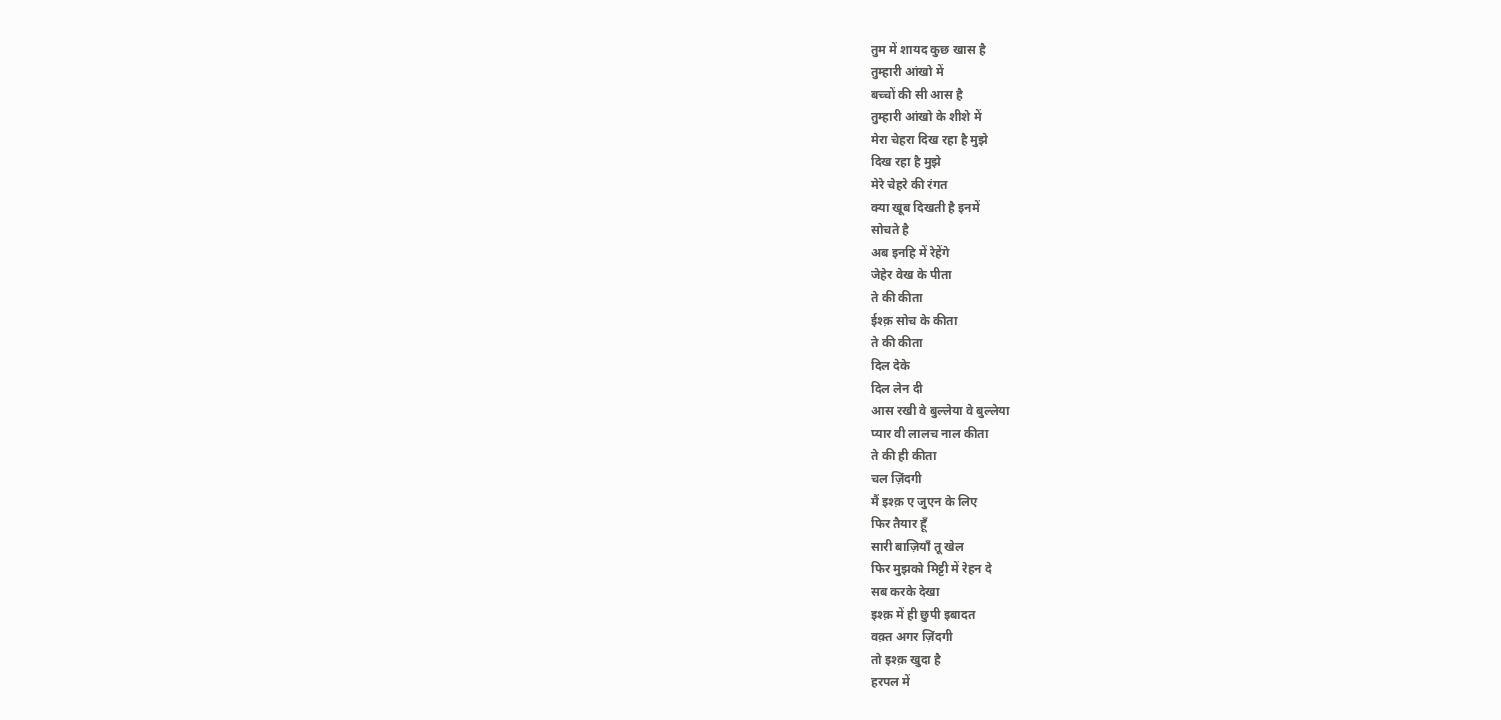तुम में शायद कुछ खास है
तुम्हारी आंखो में
बच्चों की सी आस है
तुम्हारी आंखो के शीशे में
मेरा चेहरा दिख रहा है मुझे
दिख रहा है मुझे
मेरे चेहरे की रंगत
क्या खूब दिखती है इनमें
सोचते है
अब इनहि में रेहेंगे
जेहेर वेख के पीता
ते की कीता
ईश्क़ सोच के कीता
ते की कीता
दिल देके
दिल लेन दी
आस रखी वे बुल्लेया वे बुल्लेया
प्यार वी लालच नाल कीता
ते की ही कीता
चल ज़िंदगी
मैं इश्क़ ए जुएन के लिए
फिर तैयार हूँ
सारी बाज़ियाँ तू खेल
फिर मुझको मिट्टी में रेहन दे
सब करके देखा
इश्क़ में ही छुपी इबादत
वक़्त अगर ज़िंदगी
तो इश्क़ खुदा है
हरपल में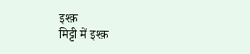इश्क़
मिट्टी में इश्क़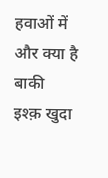हवाओं में और क्या है बाकी
इश्क़ खुदा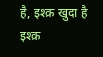है, इश्क़ खुदा है
इश्क़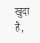खुदा है,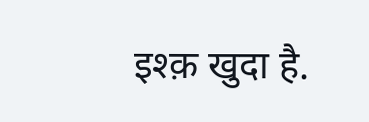इश्क़ खुदा है.